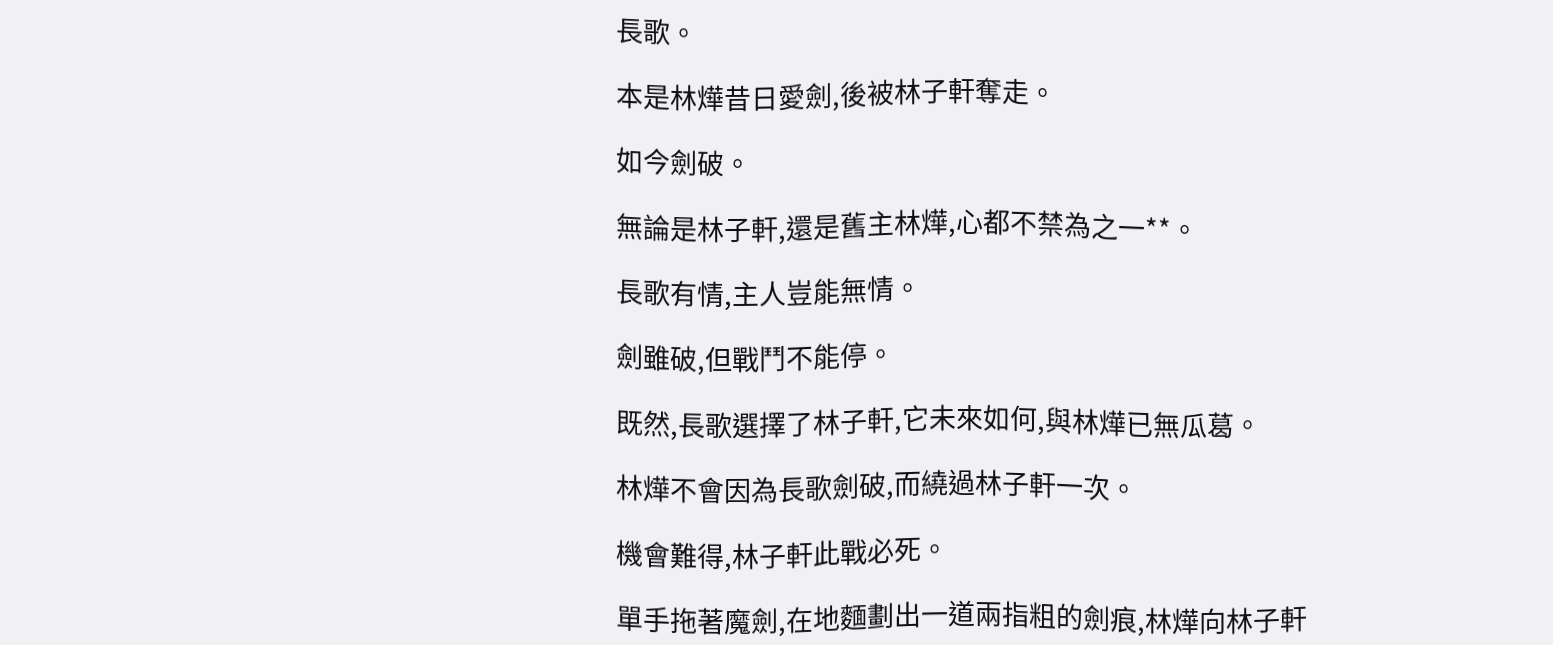長歌。

本是林燁昔日愛劍,後被林子軒奪走。

如今劍破。

無論是林子軒,還是舊主林燁,心都不禁為之一**。

長歌有情,主人豈能無情。

劍雖破,但戰鬥不能停。

既然,長歌選擇了林子軒,它未來如何,與林燁已無瓜葛。

林燁不會因為長歌劍破,而繞過林子軒一次。

機會難得,林子軒此戰必死。

單手拖著魔劍,在地麵劃出一道兩指粗的劍痕,林燁向林子軒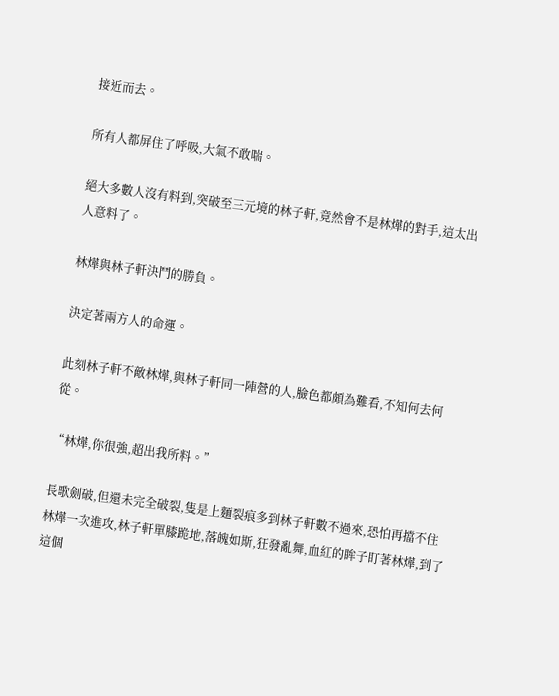接近而去。

所有人都屏住了呼吸,大氣不敢喘。

絕大多數人沒有料到,突破至三元境的林子軒,竟然會不是林燁的對手,這太出人意料了。

林燁與林子軒決鬥的勝負。

決定著兩方人的命運。

此刻林子軒不敵林燁,與林子軒同一陣營的人,臉色都頗為難看,不知何去何從。

“林燁,你很強,超出我所料。”

長歌劍破,但還未完全破裂,隻是上麵裂痕多到林子軒數不過來,恐怕再擋不住林燁一次進攻,林子軒單膝跪地,落魄如斯,狂發亂舞,血紅的眸子盯著林燁,到了這個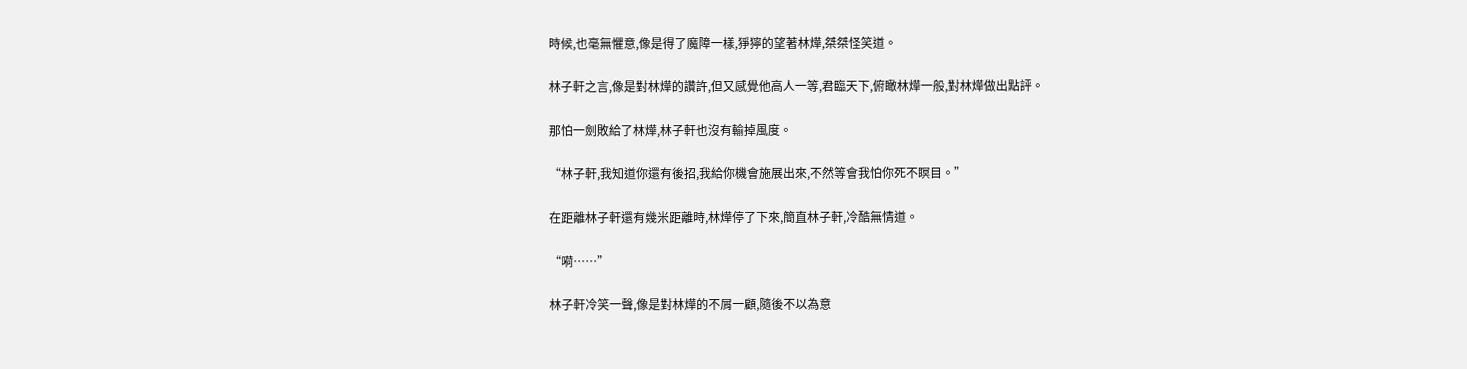時候,也毫無懼意,像是得了魔障一樣,猙獰的望著林燁,桀桀怪笑道。

林子軒之言,像是對林燁的讚許,但又感覺他高人一等,君臨天下,俯瞰林燁一般,對林燁做出點評。

那怕一劍敗給了林燁,林子軒也沒有輸掉風度。

“林子軒,我知道你還有後招,我給你機會施展出來,不然等會我怕你死不瞑目。”

在距離林子軒還有幾米距離時,林燁停了下來,簡直林子軒,冷酷無情道。

“嗬……”

林子軒冷笑一聲,像是對林燁的不屑一顧,隨後不以為意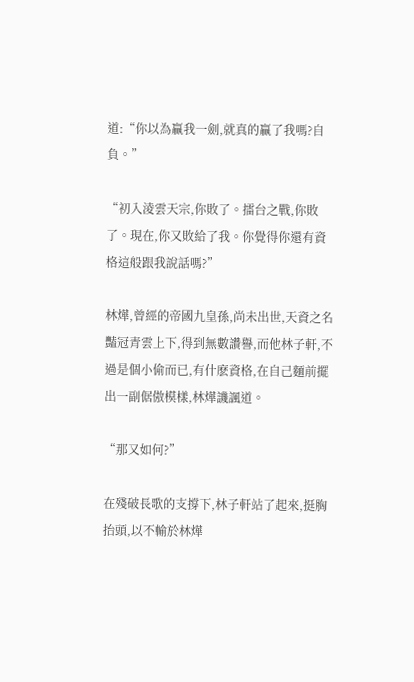道:“你以為贏我一劍,就真的贏了我嗎?自負。”

“初入淩雲天宗,你敗了。擂台之戰,你敗了。現在,你又敗給了我。你覺得你還有資格這般跟我說話嗎?”

林燁,曾經的帝國九皇孫,尚未出世,天資之名豔冠青雲上下,得到無數讚譽,而他林子軒,不過是個小偷而已,有什麽資格,在自己麵前擺出一副倨傲模樣,林燁譏諷道。

“那又如何?”

在殘破長歌的支撐下,林子軒站了起來,挺胸抬頭,以不輸於林燁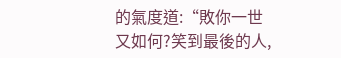的氣度道:“敗你一世又如何?笑到最後的人,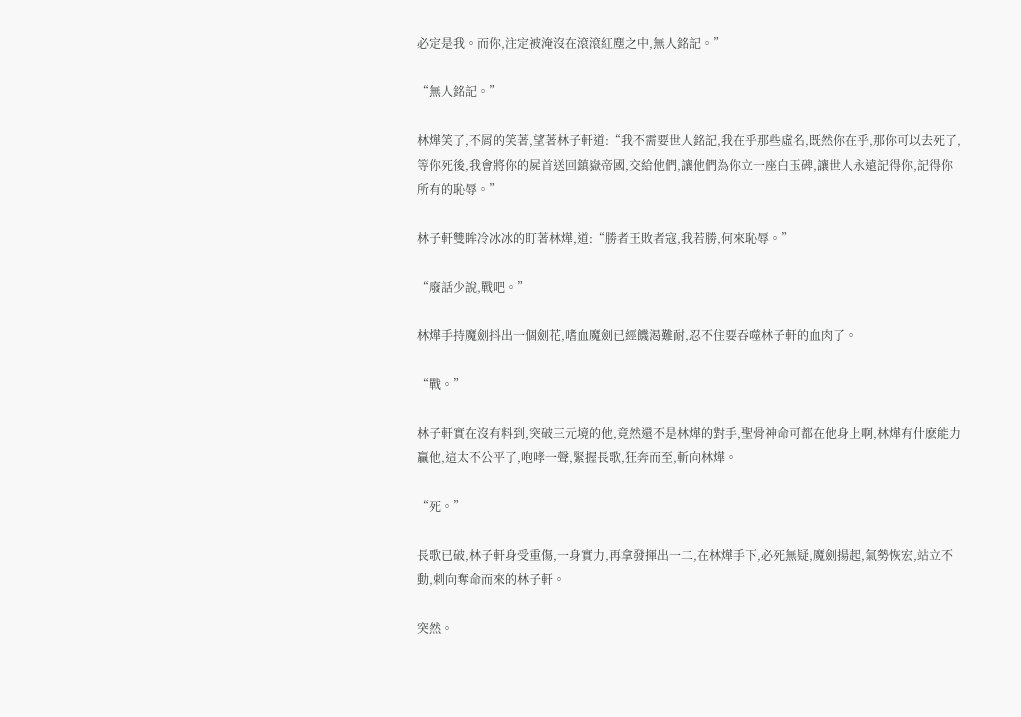必定是我。而你,注定被淹沒在滾滾紅塵之中,無人銘記。”

“無人銘記。”

林燁笑了,不屑的笑著,望著林子軒道:“我不需要世人銘記,我在乎那些虛名,既然你在乎,那你可以去死了,等你死後,我會將你的屍首送回鎮嶽帝國,交給他們,讓他們為你立一座白玉碑,讓世人永遠記得你,記得你所有的恥辱。”

林子軒雙眸冷冰冰的盯著林燁,道:“勝者王敗者寇,我若勝,何來恥辱。”

“廢話少說,戰吧。”

林燁手持魔劍抖出一個劍花,嗜血魔劍已經饑渴難耐,忍不住要吞噬林子軒的血肉了。

“戰。”

林子軒實在沒有料到,突破三元境的他,竟然還不是林燁的對手,聖骨神命可都在他身上啊,林燁有什麽能力贏他,這太不公平了,咆哮一聲,緊握長歌,狂奔而至,斬向林燁。

“死。”

長歌已破,林子軒身受重傷,一身實力,再拿發揮出一二,在林燁手下,必死無疑,魔劍揚起,氣勢恢宏,站立不動,刺向奪命而來的林子軒。

突然。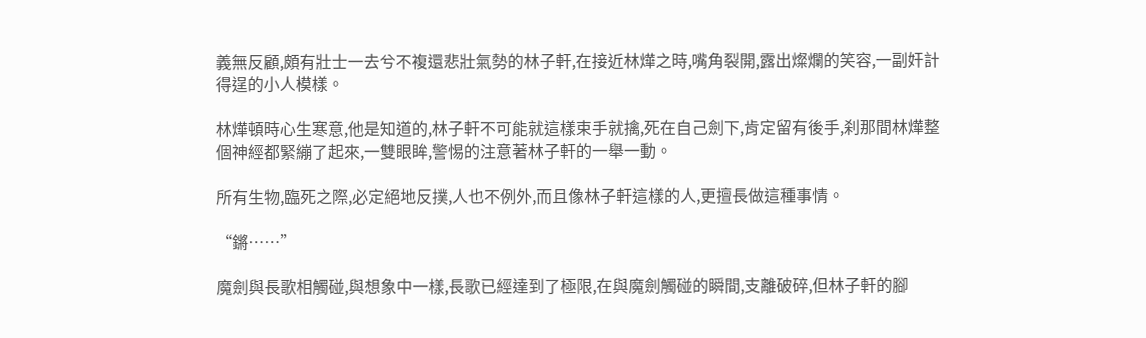義無反顧,頗有壯士一去兮不複還悲壯氣勢的林子軒,在接近林燁之時,嘴角裂開,露出燦爛的笑容,一副奸計得逞的小人模樣。

林燁頓時心生寒意,他是知道的,林子軒不可能就這樣束手就擒,死在自己劍下,肯定留有後手,刹那間林燁整個神經都緊繃了起來,一雙眼眸,警惕的注意著林子軒的一舉一動。

所有生物,臨死之際,必定絕地反撲,人也不例外,而且像林子軒這樣的人,更擅長做這種事情。

“鏘……”

魔劍與長歌相觸碰,與想象中一樣,長歌已經達到了極限,在與魔劍觸碰的瞬間,支離破碎,但林子軒的腳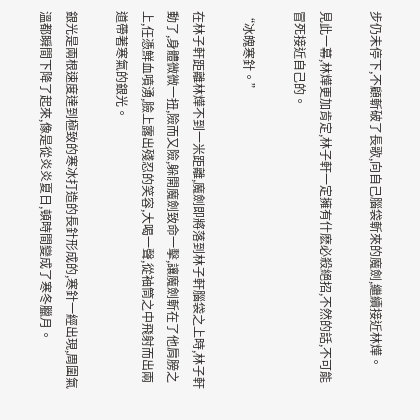步仍未停下,不顧斬破了長歌,向自己腦袋斬來的魔劍,繼續接近林燁。

見此一幕,林燁更加肯定,林子軒一定擁有什麽必殺絕招,不然的話,不可能冒死接近自己的。

“冰魄寒針。”

在林子軒距離林燁不到一米距離,魔劍即將落到林子軒腦袋之上時,林子軒動了,身體微微一扭,險而又險,躲開魔劍致命一擊,讓魔劍斬在了他肩膀之上,任憑鮮血噴湧,臉上露出殘忍的笑容,大喝一聲,從袖筒之中飛射而出兩道帶著寒氣的銀光。

銀光是兩根速度達到極致的寒冰打造的長針形成的,寒針一經出現,周圍氣溫都瞬間下降了起來,像是從炎炎夏日,頓時間變成了寒冬臘月。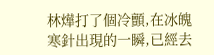林燁打了個冷顫,在冰魄寒針出現的一瞬,已經去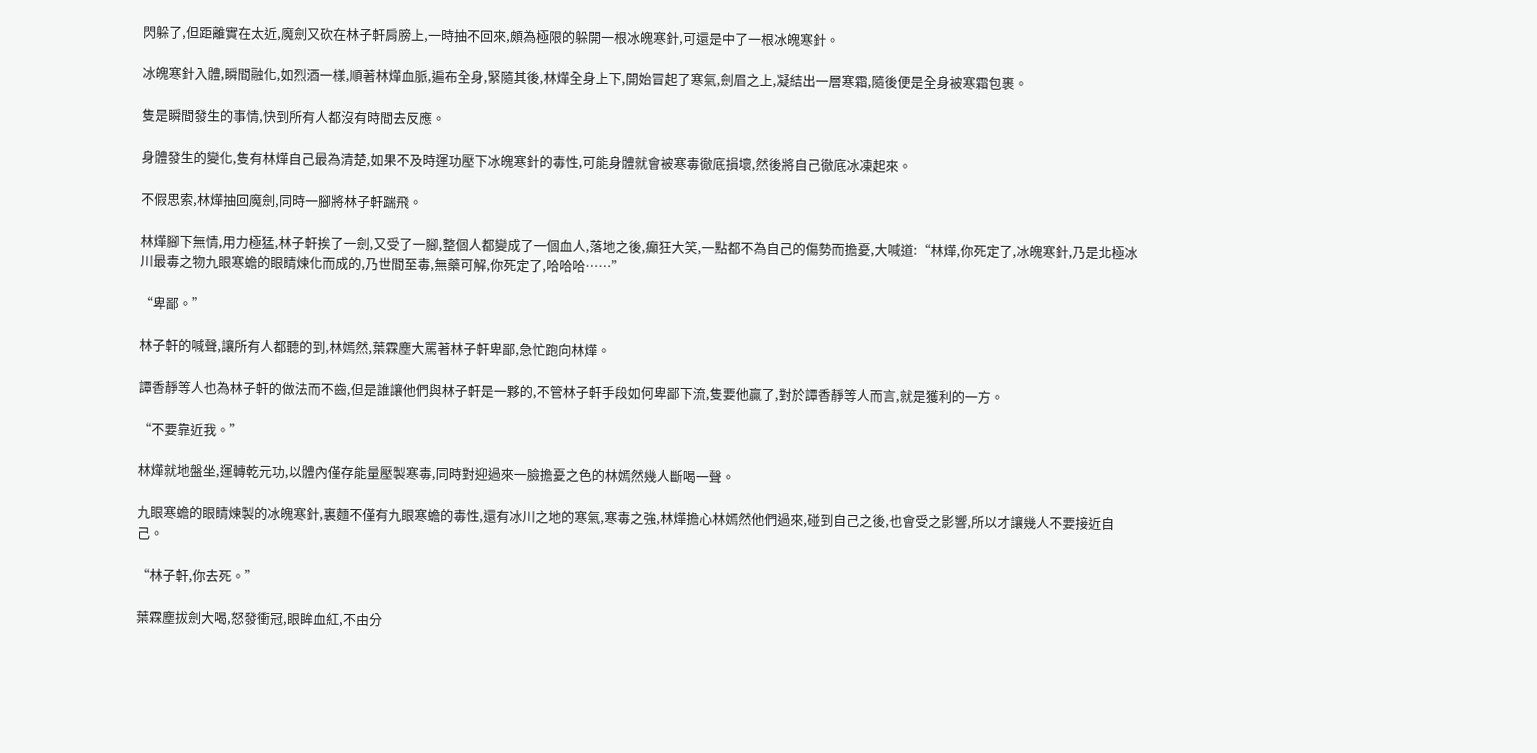閃躲了,但距離實在太近,魔劍又砍在林子軒肩膀上,一時抽不回來,頗為極限的躲開一根冰魄寒針,可還是中了一根冰魄寒針。

冰魄寒針入體,瞬間融化,如烈酒一樣,順著林燁血脈,遍布全身,緊隨其後,林燁全身上下,開始冒起了寒氣,劍眉之上,凝結出一層寒霜,隨後便是全身被寒霜包裹。

隻是瞬間發生的事情,快到所有人都沒有時間去反應。

身體發生的變化,隻有林燁自己最為清楚,如果不及時運功壓下冰魄寒針的毒性,可能身體就會被寒毒徹底損壞,然後將自己徹底冰凍起來。

不假思索,林燁抽回魔劍,同時一腳將林子軒踹飛。

林燁腳下無情,用力極猛,林子軒挨了一劍,又受了一腳,整個人都變成了一個血人,落地之後,癲狂大笑,一點都不為自己的傷勢而擔憂,大喊道:“林燁,你死定了,冰魄寒針,乃是北極冰川最毒之物九眼寒蟾的眼睛煉化而成的,乃世間至毒,無藥可解,你死定了,哈哈哈……”

“卑鄙。”

林子軒的喊聲,讓所有人都聽的到,林嫣然,葉霖塵大罵著林子軒卑鄙,急忙跑向林燁。

譚香靜等人也為林子軒的做法而不齒,但是誰讓他們與林子軒是一夥的,不管林子軒手段如何卑鄙下流,隻要他贏了,對於譚香靜等人而言,就是獲利的一方。

“不要靠近我。”

林燁就地盤坐,運轉乾元功,以體內僅存能量壓製寒毒,同時對迎過來一臉擔憂之色的林嫣然幾人斷喝一聲。

九眼寒蟾的眼睛煉製的冰魄寒針,裏麵不僅有九眼寒蟾的毒性,還有冰川之地的寒氣,寒毒之強,林燁擔心林嫣然他們過來,碰到自己之後,也會受之影響,所以才讓幾人不要接近自己。

“林子軒,你去死。”

葉霖塵拔劍大喝,怒發衝冠,眼眸血紅,不由分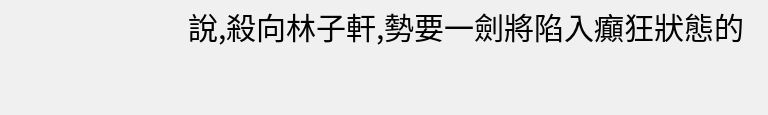說,殺向林子軒,勢要一劍將陷入癲狂狀態的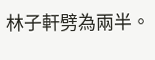林子軒劈為兩半。